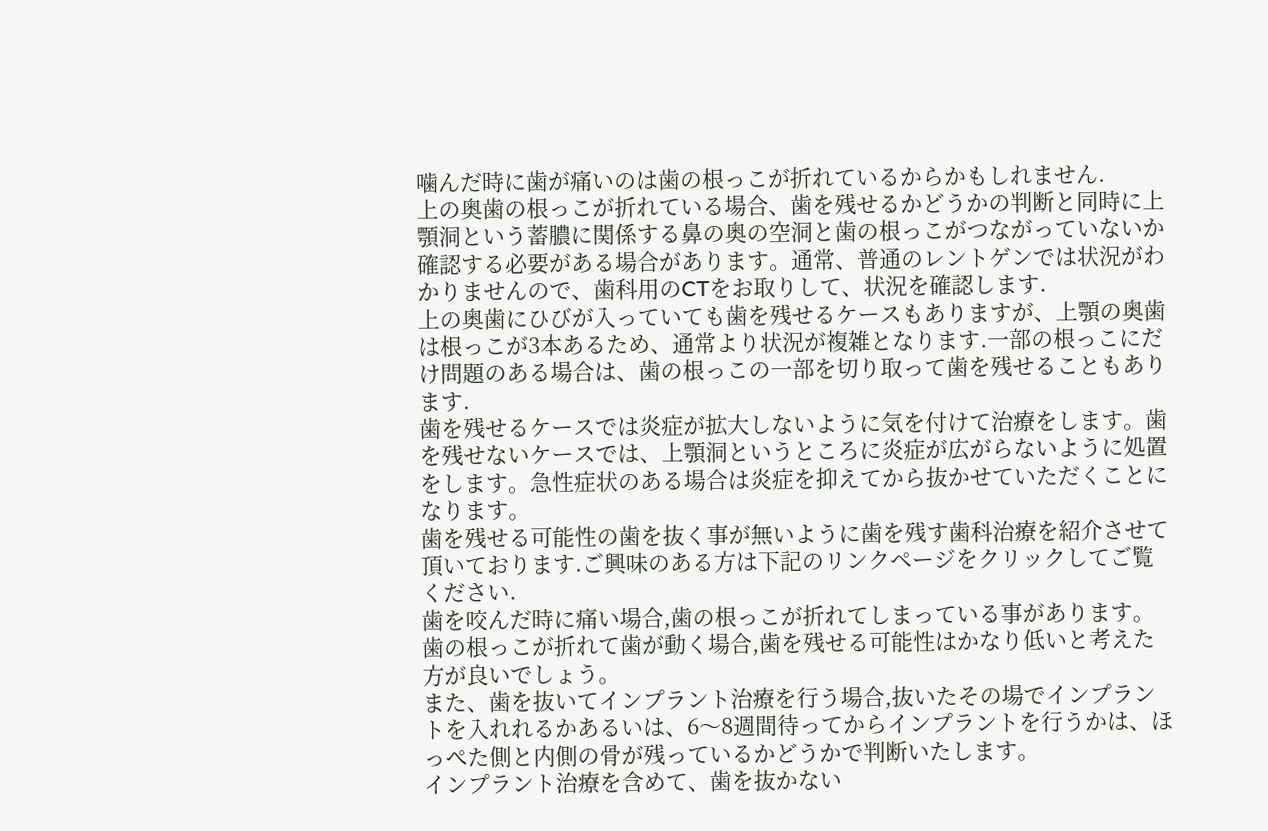噛んだ時に歯が痛いのは歯の根っこが折れているからかもしれません.
上の奥歯の根っこが折れている場合、歯を残せるかどうかの判断と同時に上顎洞という蓄膿に関係する鼻の奥の空洞と歯の根っこがつながっていないか確認する必要がある場合があります。通常、普通のレントゲンでは状況がわかりませんので、歯科用のCTをお取りして、状況を確認します.
上の奥歯にひびが入っていても歯を残せるケースもありますが、上顎の奥歯は根っこが3本あるため、通常より状況が複雑となります.一部の根っこにだけ問題のある場合は、歯の根っこの一部を切り取って歯を残せることもあります.
歯を残せるケースでは炎症が拡大しないように気を付けて治療をします。歯を残せないケースでは、上顎洞というところに炎症が広がらないように処置をします。急性症状のある場合は炎症を抑えてから抜かせていただくことになります。
歯を残せる可能性の歯を抜く事が無いように歯を残す歯科治療を紹介させて頂いております.ご興味のある方は下記のリンクページをクリックしてご覧ください.
歯を咬んだ時に痛い場合,歯の根っこが折れてしまっている事があります。歯の根っこが折れて歯が動く場合,歯を残せる可能性はかなり低いと考えた方が良いでしょう。
また、歯を抜いてインプラント治療を行う場合,抜いたその場でインプラントを入れれるかあるいは、6〜8週間待ってからインプラントを行うかは、ほっぺた側と内側の骨が残っているかどうかで判断いたします。
インプラント治療を含めて、歯を抜かない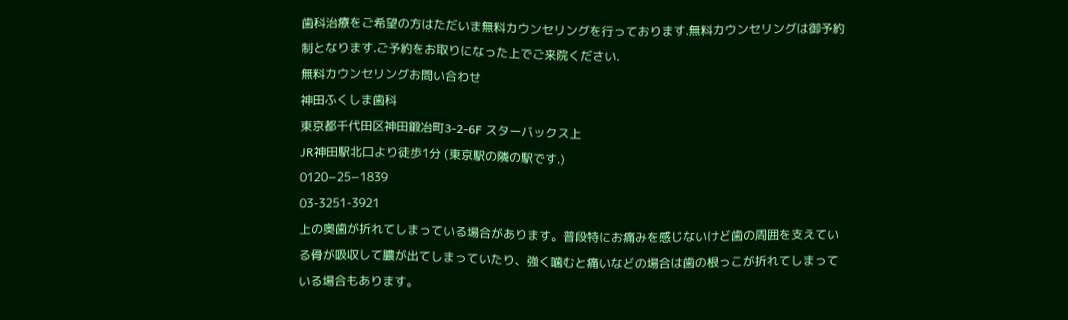歯科治療をご希望の方はただいま無料カウンセリングを行っております.無料カウンセリングは御予約制となります.ご予約をお取りになった上でご来院ください.
無料カウンセリングお問い合わせ
神田ふくしま歯科
東京都千代田区神田鍛冶町3-2-6F スターバックス上
JR神田駅北口より徒歩1分 (東京駅の隣の駅です.)
0120−25−1839
03-3251-3921
上の奥歯が折れてしまっている場合があります。普段特にお痛みを感じないけど歯の周囲を支えている骨が吸収して膿が出てしまっていたり、強く噛むと痛いなどの場合は歯の根っこが折れてしまっている場合もあります。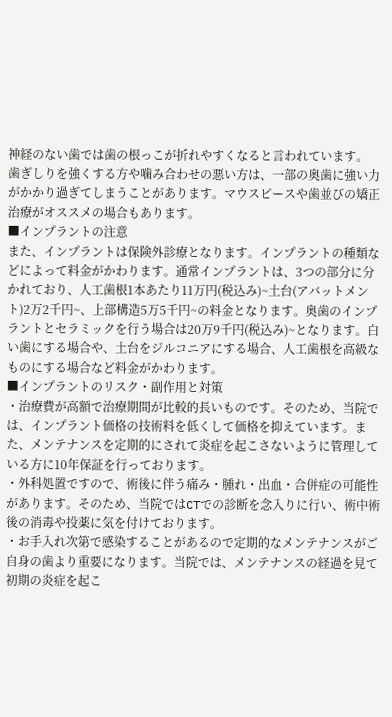神経のない歯では歯の根っこが折れやすくなると言われています。
歯ぎしりを強くする方や噛み合わせの悪い方は、一部の奥歯に強い力がかかり過ぎてしまうことがあります。マウスピースや歯並びの矯正治療がオススメの場合もあります。
■インプラントの注意
また、インプラントは保険外診療となります。インプラントの種類などによって料金がかわります。通常インプラントは、3つの部分に分かれており、人工歯根1本あたり11万円(税込み)~土台(アバットメント)2万2千円~、上部構造5万5千円~の料金となります。奥歯のインプラントとセラミックを行う場合は20万9千円(税込み)~となります。白い歯にする場合や、土台をジルコニアにする場合、人工歯根を高級なものにする場合など料金がかわります。
■インプラントのリスク・副作用と対策
・治療費が高額で治療期間が比較的長いものです。そのため、当院では、インプラント価格の技術料を低くして価格を抑えています。また、メンテナンスを定期的にされて炎症を起こさないように管理している方に10年保証を行っております。
・外科処置ですので、術後に伴う痛み・腫れ・出血・合併症の可能性があります。そのため、当院ではCTでの診断を念入りに行い、術中術後の消毒や投薬に気を付けております。
・お手入れ次第で感染することがあるので定期的なメンテナンスがご自身の歯より重要になります。当院では、メンテナンスの経過を見て初期の炎症を起こ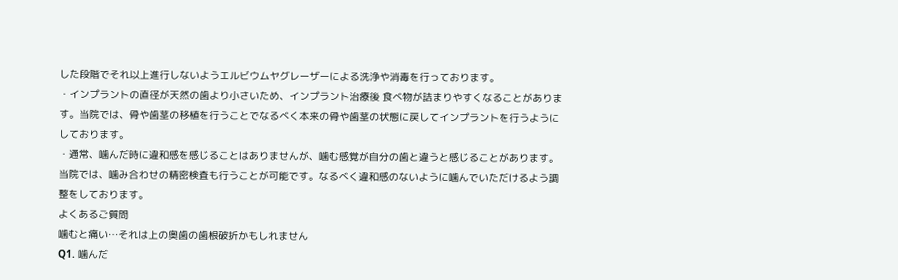した段階でそれ以上進行しないようエルビウムヤグレーザーによる洗浄や消毒を行っております。
・インプラントの直径が天然の歯より小さいため、インプラント治療後 食べ物が詰まりやすくなることがあります。当院では、骨や歯茎の移植を行うことでなるべく本来の骨や歯茎の状態に戻してインプラントを行うようにしております。
・通常、噛んだ時に違和感を感じることはありませんが、噛む感覚が自分の歯と違うと感じることがあります。当院では、噛み合わせの精密検査も行うことが可能です。なるべく違和感のないように噛んでいただけるよう調整をしております。
よくあるご質問
噛むと痛い…それは上の奥歯の歯根破折かもしれません
Q1. 噛んだ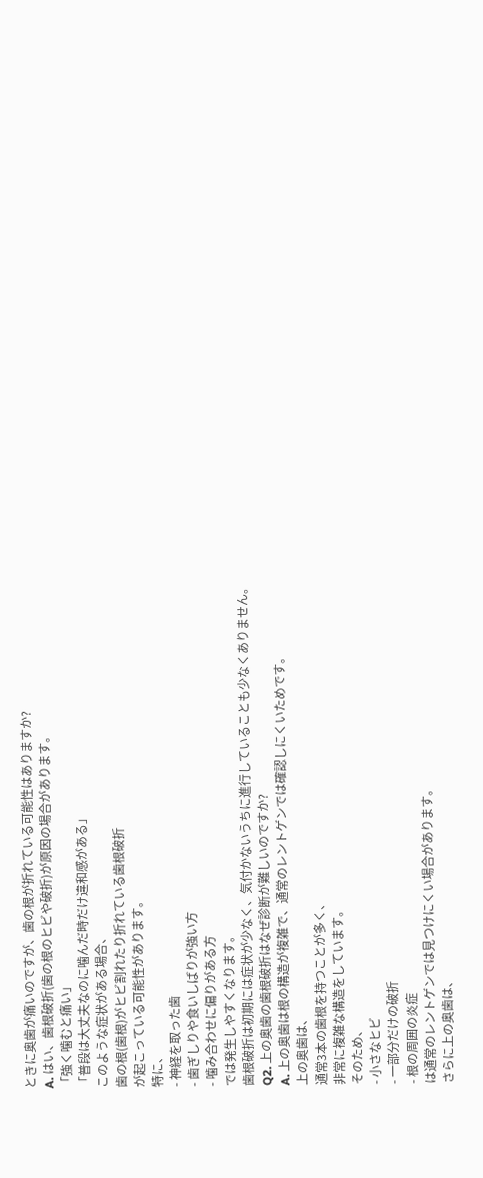ときに奥歯が痛いのですが、歯の根が折れている可能性はありますか?
A. はい、歯根破折(歯の根のヒビや破折)が原因の場合があります。
「強く噛むと痛い」
「普段は大丈夫なのに噛んだ時だけ違和感がある」
このような症状がある場合、
歯の根(歯根)がヒビ割れたり折れている歯根破折
が起こっている可能性があります。
特に、
- 神経を取った歯
- 歯ぎしりや食いしばりが強い方
- 噛み合わせに偏りがある方
では発生しやすくなります。
歯根破折は初期には症状が少なく、気付かないうちに進行していることも少なくありません。
Q2. 上の奥歯の歯根破折はなぜ診断が難しいのですか?
A. 上の奥歯は根の構造が複雑で、通常のレントゲンでは確認しにくいためです。
上の奥歯は、
通常3本の歯根を持つことが多く、
非常に複雑な構造をしています。
そのため、
- 小さなヒビ
- 一部分だけの破折
- 根の周囲の炎症
は通常のレントゲンでは見つけにくい場合があります。
さらに上の奥歯は、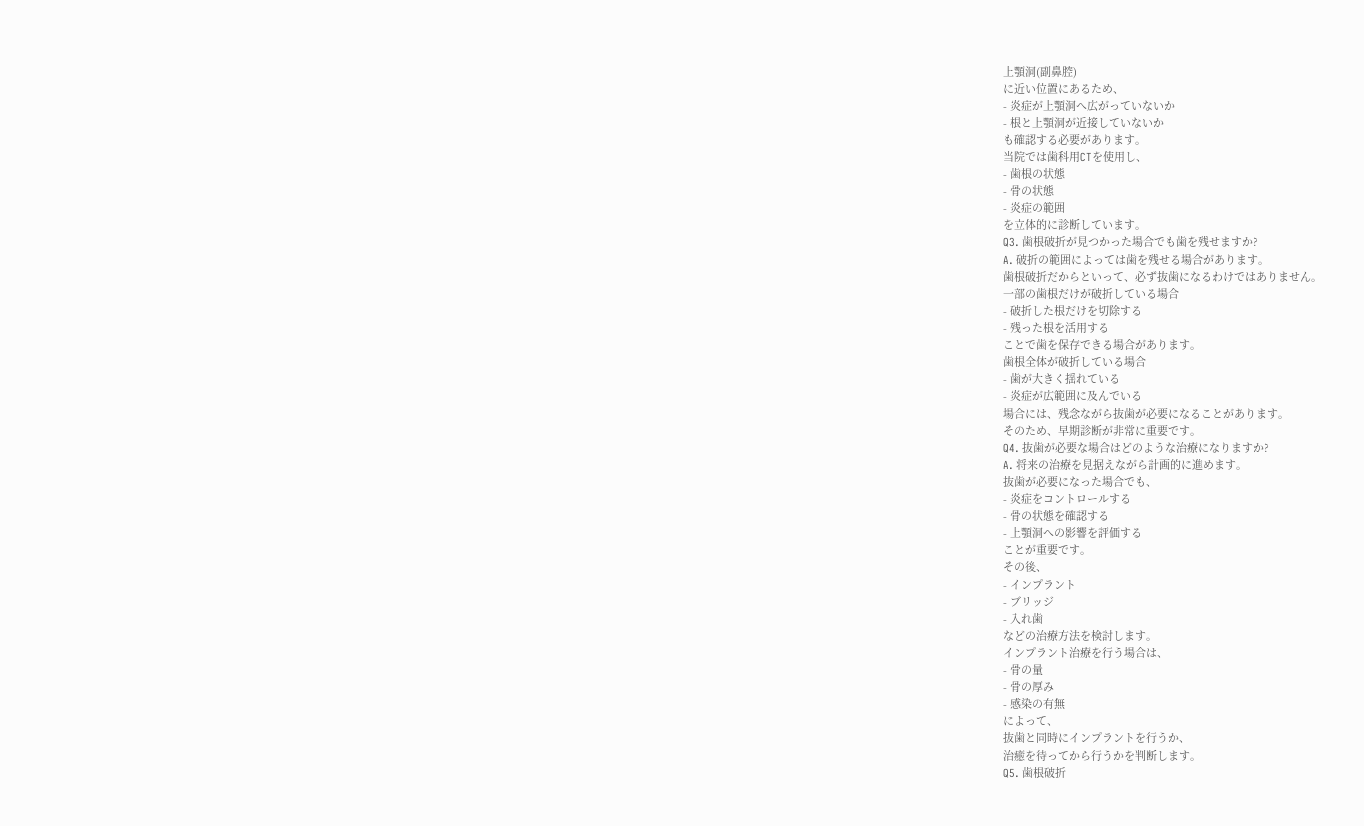上顎洞(副鼻腔)
に近い位置にあるため、
- 炎症が上顎洞へ広がっていないか
- 根と上顎洞が近接していないか
も確認する必要があります。
当院では歯科用CTを使用し、
- 歯根の状態
- 骨の状態
- 炎症の範囲
を立体的に診断しています。
Q3. 歯根破折が見つかった場合でも歯を残せますか?
A. 破折の範囲によっては歯を残せる場合があります。
歯根破折だからといって、必ず抜歯になるわけではありません。
一部の歯根だけが破折している場合
- 破折した根だけを切除する
- 残った根を活用する
ことで歯を保存できる場合があります。
歯根全体が破折している場合
- 歯が大きく揺れている
- 炎症が広範囲に及んでいる
場合には、残念ながら抜歯が必要になることがあります。
そのため、早期診断が非常に重要です。
Q4. 抜歯が必要な場合はどのような治療になりますか?
A. 将来の治療を見据えながら計画的に進めます。
抜歯が必要になった場合でも、
- 炎症をコントロールする
- 骨の状態を確認する
- 上顎洞への影響を評価する
ことが重要です。
その後、
- インプラント
- ブリッジ
- 入れ歯
などの治療方法を検討します。
インプラント治療を行う場合は、
- 骨の量
- 骨の厚み
- 感染の有無
によって、
抜歯と同時にインプラントを行うか、
治癒を待ってから行うかを判断します。
Q5. 歯根破折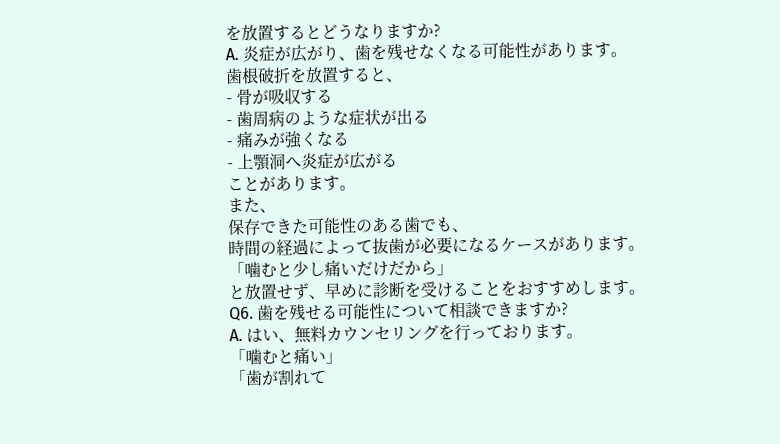を放置するとどうなりますか?
A. 炎症が広がり、歯を残せなくなる可能性があります。
歯根破折を放置すると、
- 骨が吸収する
- 歯周病のような症状が出る
- 痛みが強くなる
- 上顎洞へ炎症が広がる
ことがあります。
また、
保存できた可能性のある歯でも、
時間の経過によって抜歯が必要になるケースがあります。
「噛むと少し痛いだけだから」
と放置せず、早めに診断を受けることをおすすめします。
Q6. 歯を残せる可能性について相談できますか?
A. はい、無料カウンセリングを行っております。
「噛むと痛い」
「歯が割れて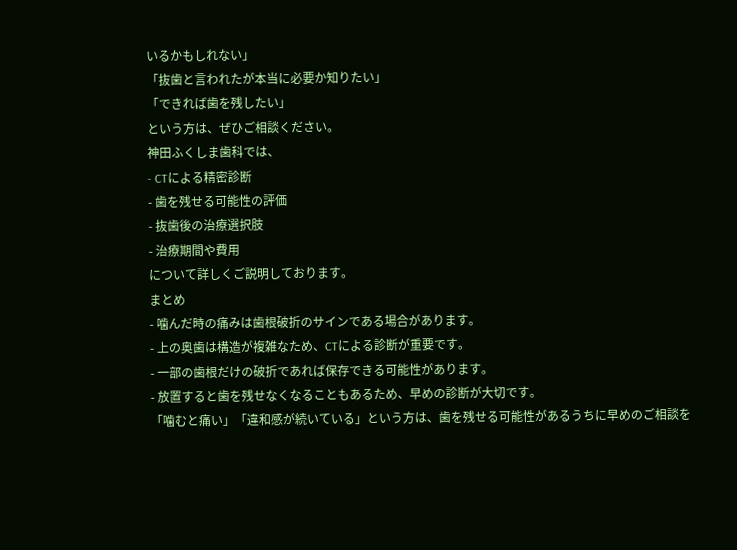いるかもしれない」
「抜歯と言われたが本当に必要か知りたい」
「できれば歯を残したい」
という方は、ぜひご相談ください。
神田ふくしま歯科では、
- CTによる精密診断
- 歯を残せる可能性の評価
- 抜歯後の治療選択肢
- 治療期間や費用
について詳しくご説明しております。
まとめ
- 噛んだ時の痛みは歯根破折のサインである場合があります。
- 上の奥歯は構造が複雑なため、CTによる診断が重要です。
- 一部の歯根だけの破折であれば保存できる可能性があります。
- 放置すると歯を残せなくなることもあるため、早めの診断が大切です。
「噛むと痛い」「違和感が続いている」という方は、歯を残せる可能性があるうちに早めのご相談を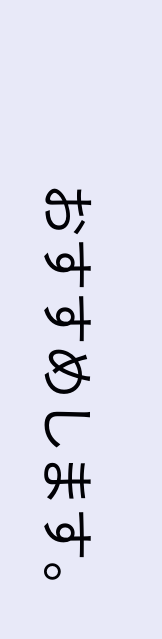おすすめします。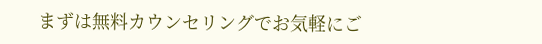まずは無料カウンセリングでお気軽にご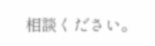相談ください。